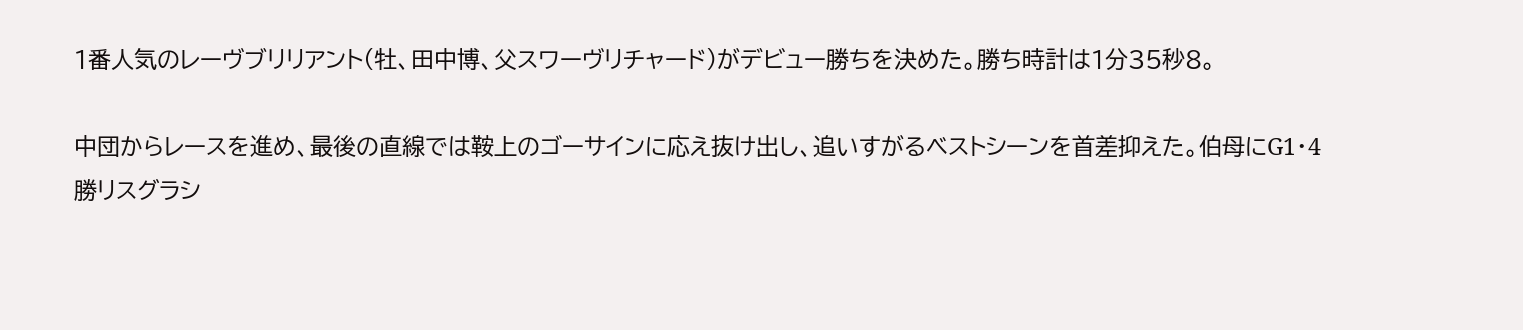1番人気のレーヴブリリアント(牡、田中博、父スワーヴリチャード)がデビュー勝ちを決めた。勝ち時計は1分35秒8。

中団からレースを進め、最後の直線では鞍上のゴーサインに応え抜け出し、追いすがるベストシーンを首差抑えた。伯母にG1・4勝リスグラシ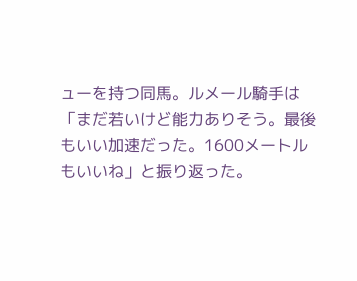ューを持つ同馬。ルメール騎手は「まだ若いけど能力ありそう。最後もいい加速だった。1600メートルもいいね」と振り返った。